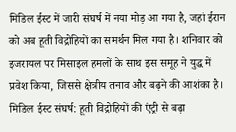मिडिल ईस्ट में जारी संघर्ष में नया मोड़ आ गया है, जहां ईरान को अब हूती विद्रोहियों का समर्थन मिल गया है। शनिवार को इजरायल पर मिसाइल हमलों के साथ इस समूह ने युद्ध में प्रवेश किया, जिससे क्षेत्रीय तनाव और बढ़ने की आशंका है।
मिडिल ईस्ट संघर्ष: हूती विद्रोहियों की एंट्री से बढ़ा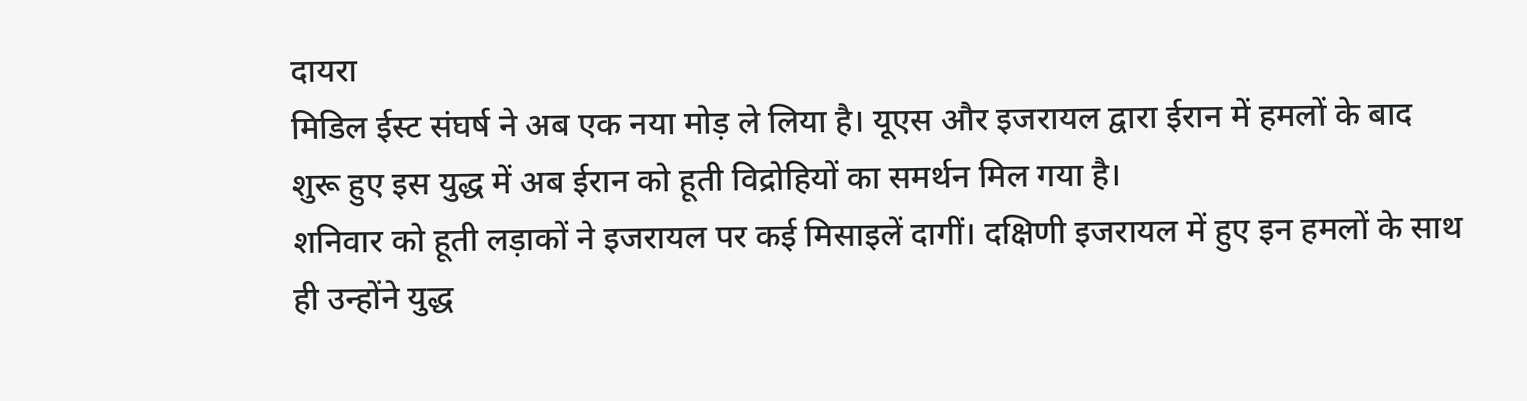दायरा
मिडिल ईस्ट संघर्ष ने अब एक नया मोड़ ले लिया है। यूएस और इजरायल द्वारा ईरान में हमलों के बाद शुरू हुए इस युद्ध में अब ईरान को हूती विद्रोहियों का समर्थन मिल गया है।
शनिवार को हूती लड़ाकों ने इजरायल पर कई मिसाइलें दागीं। दक्षिणी इजरायल में हुए इन हमलों के साथ ही उन्होंने युद्ध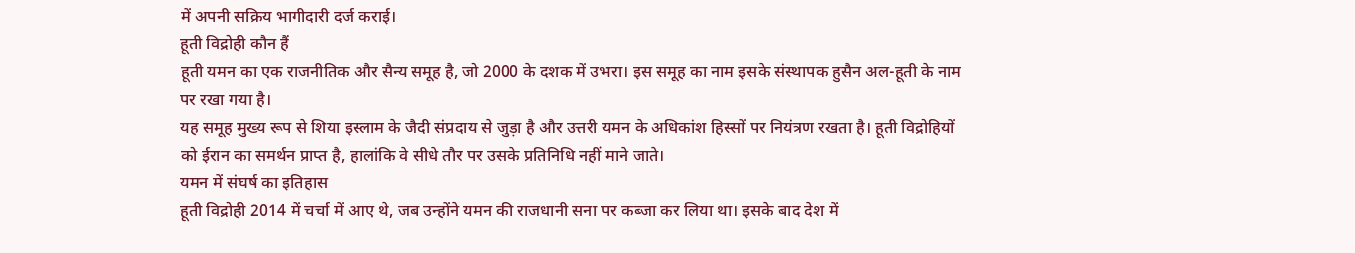में अपनी सक्रिय भागीदारी दर्ज कराई।
हूती विद्रोही कौन हैं
हूती यमन का एक राजनीतिक और सैन्य समूह है, जो 2000 के दशक में उभरा। इस समूह का नाम इसके संस्थापक हुसैन अल-हूती के नाम पर रखा गया है।
यह समूह मुख्य रूप से शिया इस्लाम के जैदी संप्रदाय से जुड़ा है और उत्तरी यमन के अधिकांश हिस्सों पर नियंत्रण रखता है। हूती विद्रोहियों को ईरान का समर्थन प्राप्त है, हालांकि वे सीधे तौर पर उसके प्रतिनिधि नहीं माने जाते।
यमन में संघर्ष का इतिहास
हूती विद्रोही 2014 में चर्चा में आए थे, जब उन्होंने यमन की राजधानी सना पर कब्जा कर लिया था। इसके बाद देश में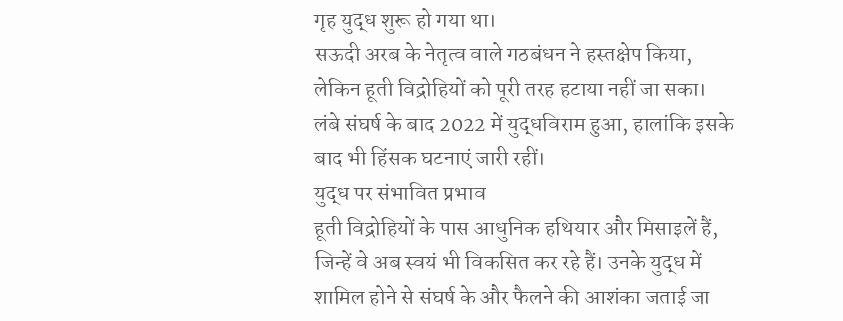गृह युद्ध शुरू हो गया था।
सऊदी अरब के नेतृत्व वाले गठबंधन ने हस्तक्षेप किया, लेकिन हूती विद्रोहियों को पूरी तरह हटाया नहीं जा सका। लंबे संघर्ष के बाद 2022 में युद्धविराम हुआ, हालांकि इसके बाद भी हिंसक घटनाएं जारी रहीं।
युद्ध पर संभावित प्रभाव
हूती विद्रोहियों के पास आधुनिक हथियार और मिसाइलें हैं, जिन्हें वे अब स्वयं भी विकसित कर रहे हैं। उनके युद्ध में शामिल होने से संघर्ष के और फैलने की आशंका जताई जा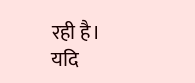रही है।
यदि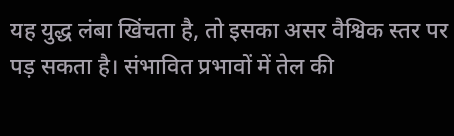यह युद्ध लंबा खिंचता है, तो इसका असर वैश्विक स्तर पर पड़ सकता है। संभावित प्रभावों में तेल की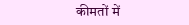कीमतों में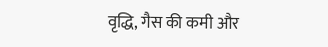वृद्धि, गैस की कमी और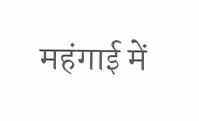महंगाई में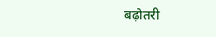बढ़ोतरी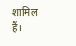शामिल हैं।